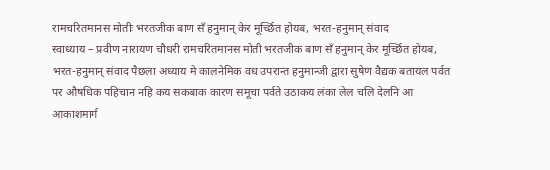रामचरितमानस मोतीः भरतजीक बाण सँ हनुमान् केर मूर्च्छित होयब, भरत-हनुमान् संवाद
स्वाध्याय – प्रवीण नारायण चौधरी रामचरितमानस मोती भरतजीक बाण सँ हनुमान् केर मूर्च्छित होयब, भरत-हनुमान् संवाद पैछला अध्याय मे कालनेमिक वध उपरान्त हनुमान्जी द्वारा सुषेण वैद्यक बतायल पर्वत पर औषधिक पहिचान नहि कय सकबाक कारण समूचा पर्वते उठाकय लंका लेल चलि देलनि आ आकाशमार्ग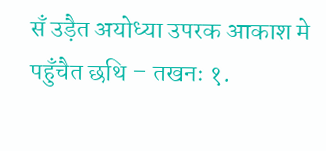सँ उड़ैत अयोध्या उपरक आकाश मे पहुँचैत छथि – तखनः १.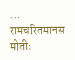… रामचरितमानस मोतीः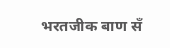भरतजीक बाण सँ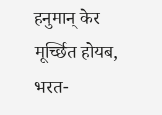हनुमान् केर मूर्च्छित होयब, भरत-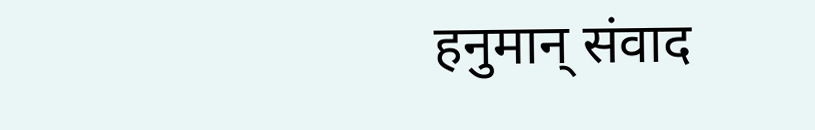हनुमान् संवाद